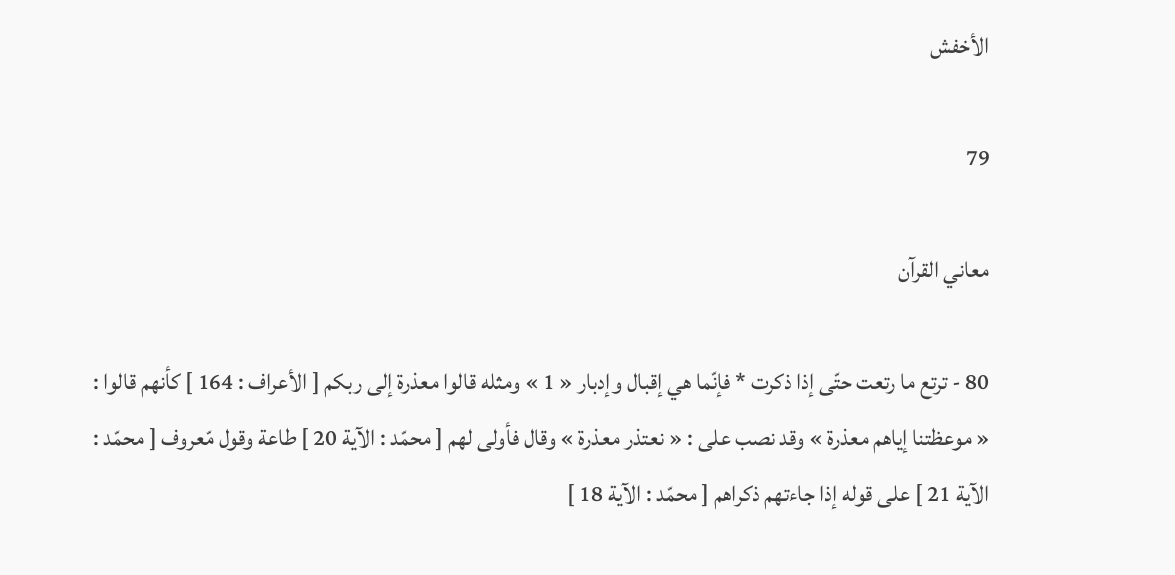الأخفش

79

معاني القرآن

80 - ترتع ما رتعت حتّى إذا ذكرت * فإنّما هي إقبال وإدبار « 1 » ومثله قالوا معذرة إلى ربكم [ الأعراف : 164 ] كأنهم قالوا : « موعظتنا إياهم معذرة » وقد نصب على : « نعتذر معذرة » وقال فأولى لهم [ محمّد : الآية 20 ] طاعة وقول مّعروف [ محمّد : الآية 21 ] على قوله إذا جاءتهم ذكراهم [ محمّد : الآية 18 ]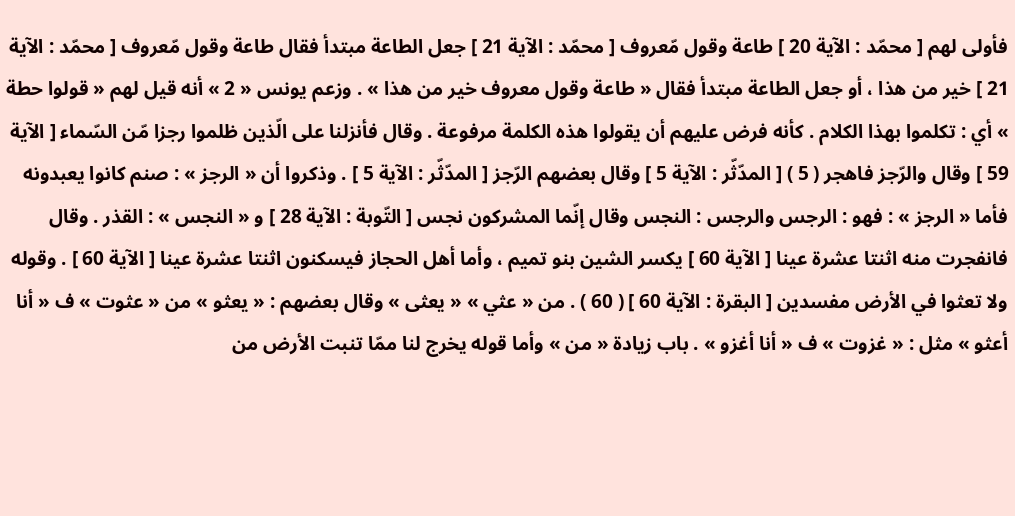فأولى لهم [ محمّد : الآية 20 ] طاعة وقول مّعروف [ محمّد : الآية 21 ] جعل الطاعة مبتدأ فقال طاعة وقول مّعروف [ محمّد : الآية 21 ] خير من هذا ، أو جعل الطاعة مبتدأ فقال « طاعة وقول معروف خير من هذا » . وزعم يونس « 2 » أنه قيل لهم « قولوا حطة » أي : تكلموا بهذا الكلام . كأنه فرض عليهم أن يقولوا هذه الكلمة مرفوعة . وقال فأنزلنا على الّذين ظلموا رجزا مّن السّماء [ الآية 59 ] وقال والرّجز فاهجر ( 5 ) [ المدّثّر : الآية 5 ] وقال بعضهم الرّجز [ المدّثّر : الآية 5 ] . وذكروا أن « الرجز » : صنم كانوا يعبدونه فأما « الرجز » : فهو : الرجس والرجس : النجس وقال إنّما المشركون نجس [ التّوبة : الآية 28 ] و « النجس » : القذر . وقال فانفجرت منه اثنتا عشرة عينا [ الآية 60 ] يكسر الشين بنو تميم ، وأما أهل الحجاز فيسكنون اثنتا عشرة عينا [ الآية 60 ] . وقوله ولا تعثوا في الأرض مفسدين [ البقرة : الآية 60 ] ( 60 ) . من « عثي » « يعثى » وقال بعضهم : « يعثو » من « عثوت » ف « أنا أعثو » مثل : « غزوت » ف « أنا أغزو » . باب زيادة « من » وأما قوله يخرج لنا ممّا تنبت الأرض من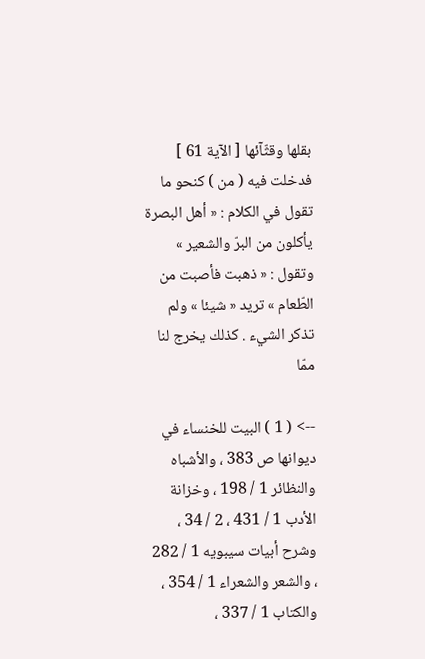بقلها وقثّآئها [ الآية 61 ] فدخلت فيه ( من ) كنحو ما تقول في الكلام : « أهل البصرة يأكلون من البرّ والشعير » وتقول : « ذهبت فأصبت من الطّعام » تريد « شيئا » ولم تذكر الشيء . كذلك يخرج لنا ممّا

--> ( 1 ) البيت للخنساء في ديوانها ص 383 ، والأشباه والنظائر 1 / 198 ، وخزانة الأدب 1 / 431 ، 2 / 34 ، وشرح أبيات سيبويه 1 / 282 ، والشعر والشعراء 1 / 354 ، والكتاب 1 / 337 ،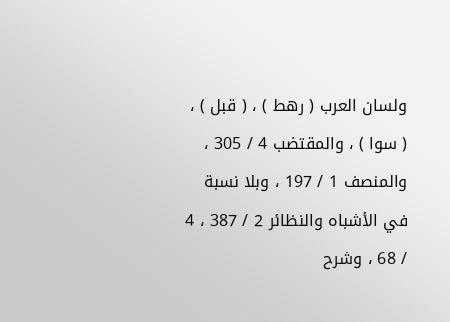ولسان العرب ( رهط ) ، ( قبل ) ، ( سوا ) ، والمقتضب 4 / 305 ، والمنصف 1 / 197 ، وبلا نسبة في الأشباه والنظائر 2 / 387 ، 4 / 68 ، وشرح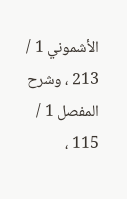الأشموني 1 / 213 ، وشرح المفصل 1 / 115 ،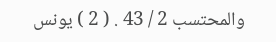والمحتسب 2 / 43 . ( 2 ) يونس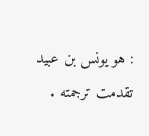: هو يونس بن عبيد تقدمت ترجمته .